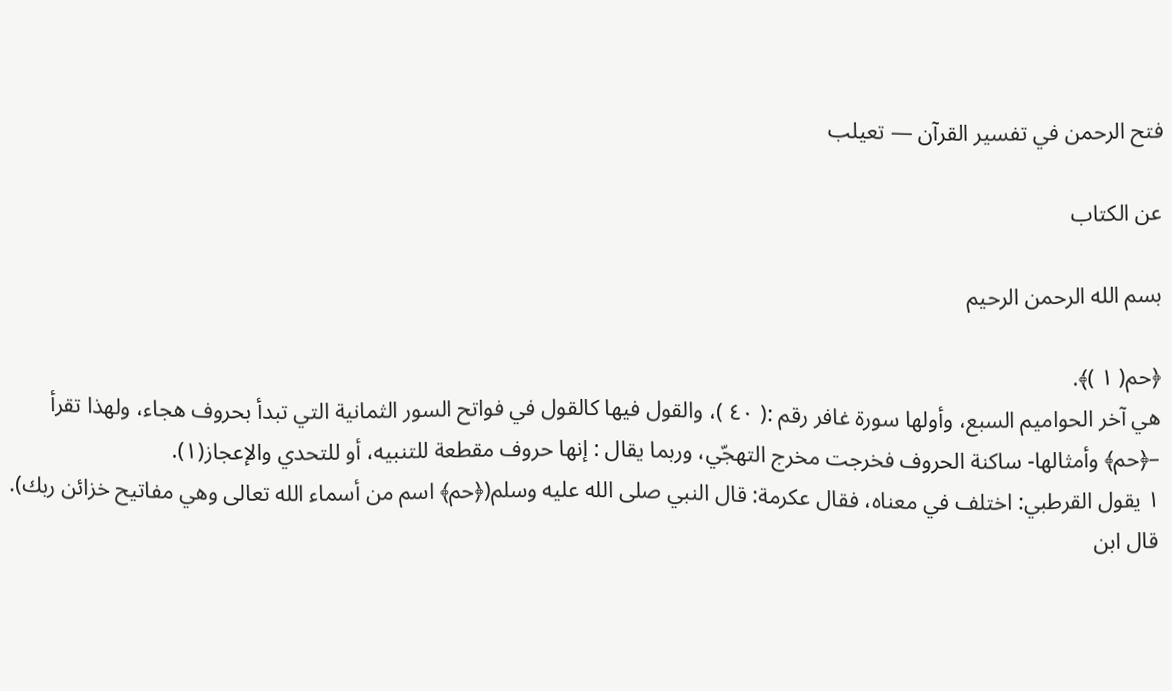فتح الرحمن في تفسير القرآن — تعيلب

عن الكتاب

بسم الله الرحمن الرحيم

﴿حم( ١ )﴾.
هي آخر الحواميم السبع، وأولها سورة غافر رقم :( ٤٠ )، والقول فيها كالقول في فواتح السور الثمانية التي تبدأ بحروف هجاء، ولهذا تقرأ –﴿حم﴾ وأمثالها- ساكنة الحروف فخرجت مخرج التهجّي، وربما يقال : إنها حروف مقطعة للتنبيه، أو للتحدي والإعجاز(١).
١ يقول القرطبي: اختلف في معناه، فقال عكرمة: قال النبي صلى الله عليه وسلم(﴿حم﴾ اسم من أسماء الله تعالى وهي مفاتيح خزائن ربك). قال ابن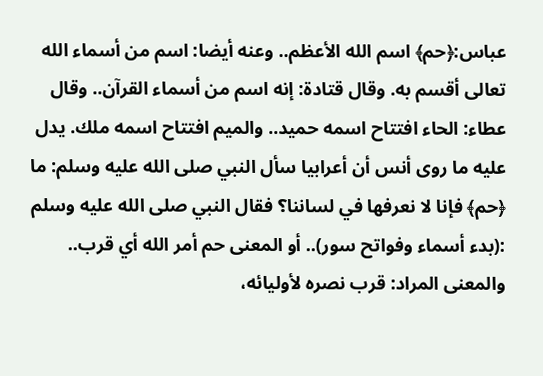عباس:﴿حم﴾ اسم الله الأعظم.. وعنه أيضا: اسم من أسماء الله تعالى أقسم به. وقال قتادة: إنه اسم من أسماء القرآن.. وقال عطاء: الحاء افتتاح اسمه حميد.. والميم افتتاح اسمه ملك. يدل عليه ما روى أنس أن أعرابيا سأل النبي صلى الله عليه وسلم: ما ﴿حم﴾ فإنا لا نعرفها في لساننا؟ فقال النبي صلى الله عليه وسلم :(بدء أسماء وفواتح سور).. أو المعنى حم أمر الله أي قرب.. والمعنى المراد: قرب نصره لأوليائه،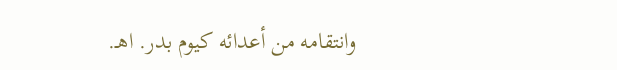وانتقامه من أعدائه كيوم بدر. اهـ.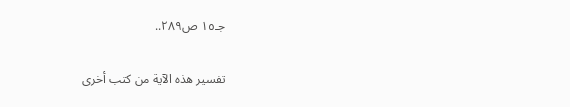جـ١٥ ص٢٨٩..

تفسير هذه الآية من كتب أخرى